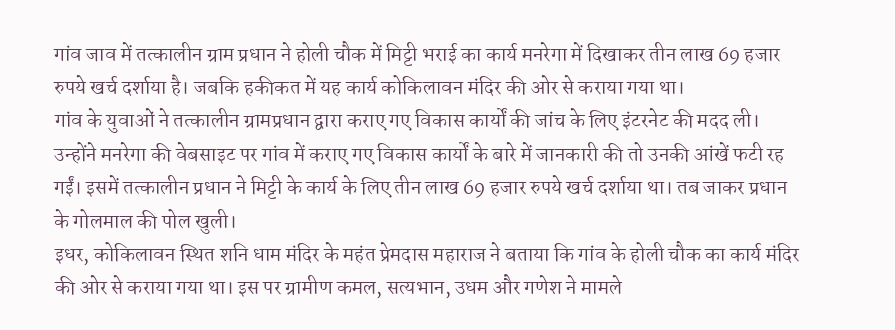गांव जाव में तत्कालीन ग्राम प्रधान ने होली चौक में मिट्टी भराई का कार्य मनरेगा में दिखाकर तीन लाख 69 हजार रुपये खर्च दर्शाया है। जबकि हकीकत में यह कार्य कोकिलावन मंदिर की ओर से कराया गया था।
गांव के युवाओं ने तत्कालीन ग्रामप्रधान द्वारा कराए गए विकास कार्यों की जांच के लिए इंटरनेट की मदद ली। उन्होंने मनरेगा की वेबसाइट पर गांव में कराए गए विकास कार्यों के बारे में जानकारी की तो उनकी आंखें फटी रह गईं। इसमें तत्कालीन प्रधान ने मिट्टी के कार्य के लिए तीन लाख 69 हजार रुपये खर्च दर्शाया था। तब जाकर प्रधान के गोलमाल की पोल खुली।
इधर, कोकिलावन स्थित शनि धाम मंदिर के महंत प्रेमदास महाराज ने बताया कि गांव के होली चौक का कार्य मंदिर की ओर से कराया गया था। इस पर ग्रामीण कमल, सत्यभान, उधम और गणेश ने मामले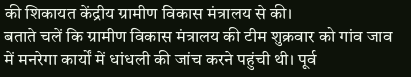की शिकायत केंद्रीय ग्रामीण विकास मंत्रालय से की।
बताते चलें कि ग्रामीण विकास मंत्रालय की टीम शुक्रवार को गांव जाव में मनरेगा कार्यों में धांधली की जांच करने पहुंची थी। पूर्व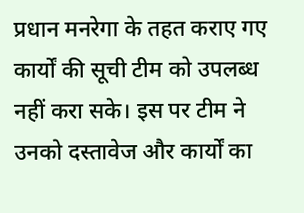प्रधान मनरेगा के तहत कराए गए कार्यों की सूची टीम को उपलब्ध नहीं करा सके। इस पर टीम ने उनको दस्तावेज और कार्यों का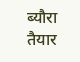ब्यौरा तैयार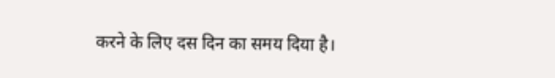करने के लिए दस दिन का समय दिया है।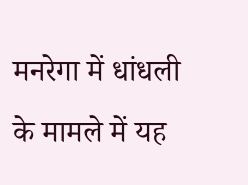मनरेगा में धांधली के मामले में यह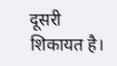दूसरी शिकायत है।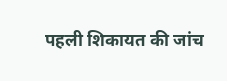पहली शिकायत की जांच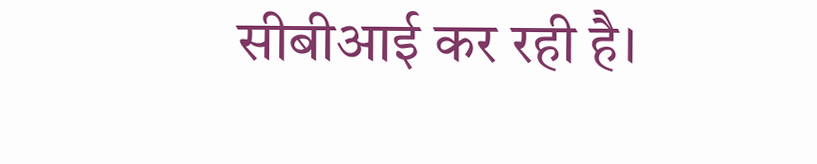सीबीआई कर रही है।